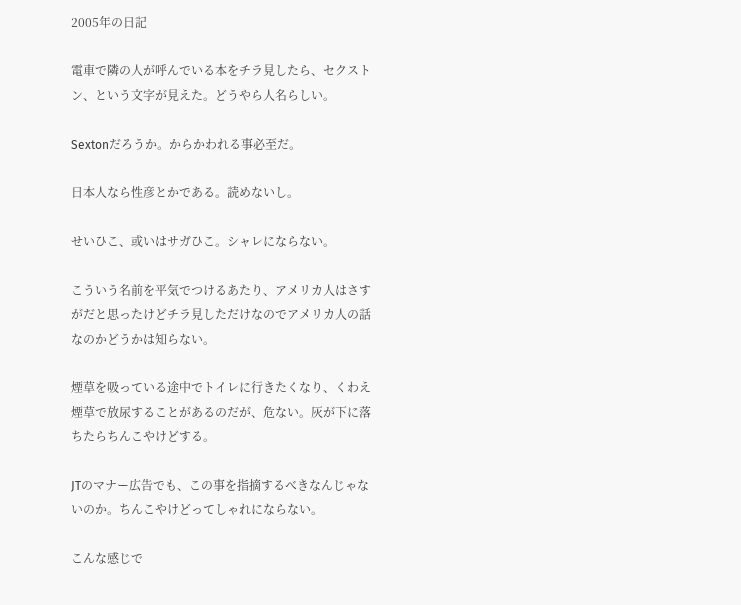2005年の日記

電車で隣の人が呼んでいる本をチラ見したら、セクストン、という文字が見えた。どうやら人名らしい。

Sextonだろうか。からかわれる事必至だ。

日本人なら性彦とかである。読めないし。

せいひこ、或いはサガひこ。シャレにならない。

こういう名前を平気でつけるあたり、アメリカ人はさすがだと思ったけどチラ見しただけなのでアメリカ人の話なのかどうかは知らない。

煙草を吸っている途中でトイレに行きたくなり、くわえ煙草で放尿することがあるのだが、危ない。灰が下に落ちたらちんこやけどする。

JTのマナー広告でも、この事を指摘するべきなんじゃないのか。ちんこやけどってしゃれにならない。

こんな感じで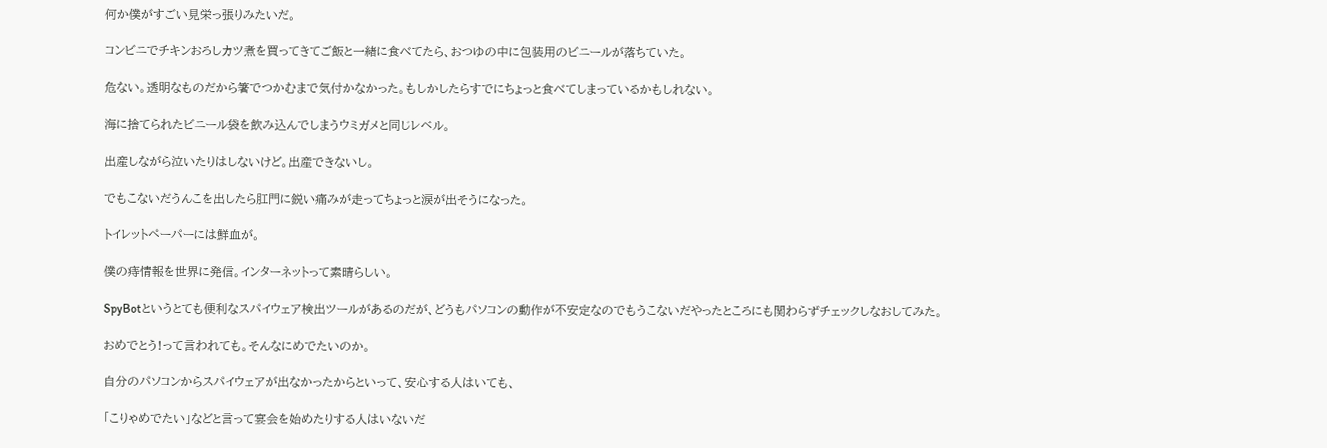何か僕がすごい見栄っ張りみたいだ。

コンビニでチキンおろしカツ煮を買ってきてご飯と一緒に食べてたら、おつゆの中に包装用のビニールが落ちていた。

危ない。透明なものだから箸でつかむまで気付かなかった。もしかしたらすでにちょっと食べてしまっているかもしれない。

海に捨てられたビニール袋を飲み込んでしまうウミガメと同じレベル。

出産しながら泣いたりはしないけど。出産できないし。

でもこないだうんこを出したら肛門に鋭い痛みが走ってちょっと涙が出そうになった。

トイレットペーパーには鮮血が。

僕の痔情報を世界に発信。インターネットって素晴らしい。

SpyBotというとても便利なスパイウェア検出ツールがあるのだが、どうもパソコンの動作が不安定なのでもうこないだやったところにも関わらずチェックしなおしてみた。

おめでとう!って言われても。そんなにめでたいのか。

自分のパソコンからスパイウェアが出なかったからといって、安心する人はいても、

「こりゃめでたい」などと言って宴会を始めたりする人はいないだ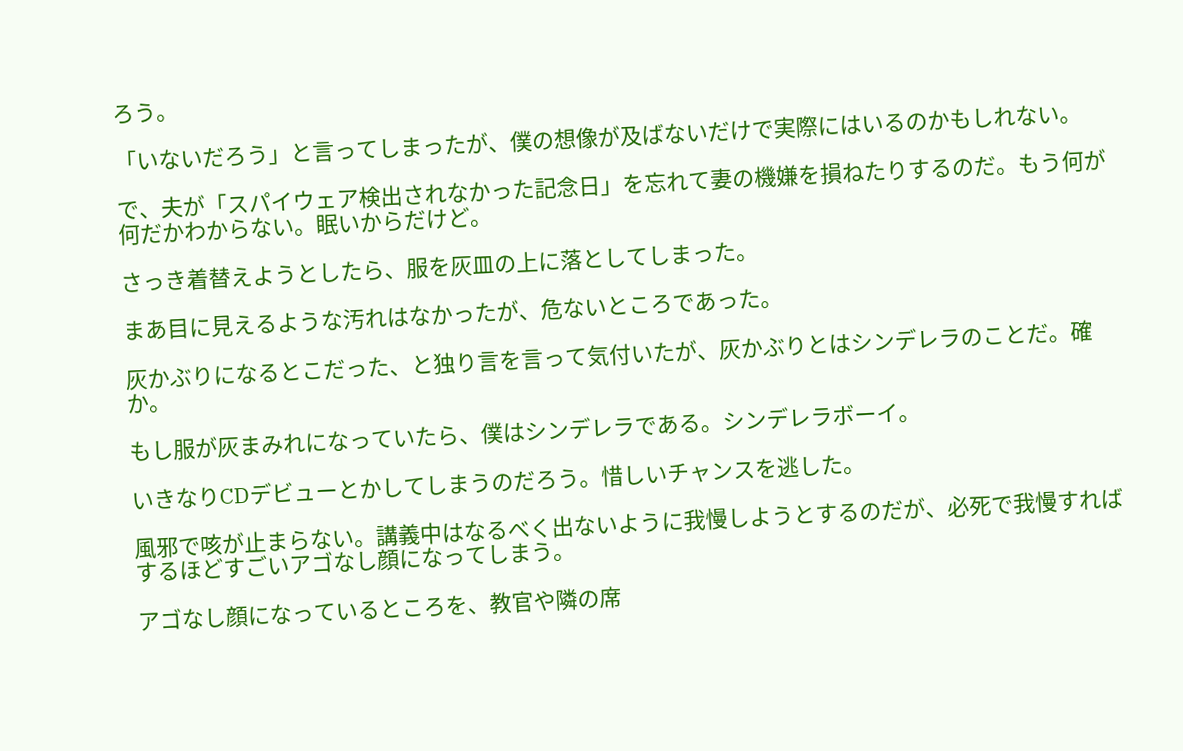ろう。

「いないだろう」と言ってしまったが、僕の想像が及ばないだけで実際にはいるのかもしれない。

で、夫が「スパイウェア検出されなかった記念日」を忘れて妻の機嫌を損ねたりするのだ。もう何が何だかわからない。眠いからだけど。

さっき着替えようとしたら、服を灰皿の上に落としてしまった。

まあ目に見えるような汚れはなかったが、危ないところであった。

灰かぶりになるとこだった、と独り言を言って気付いたが、灰かぶりとはシンデレラのことだ。確か。

もし服が灰まみれになっていたら、僕はシンデレラである。シンデレラボーイ。

いきなりCDデビューとかしてしまうのだろう。惜しいチャンスを逃した。

風邪で咳が止まらない。講義中はなるべく出ないように我慢しようとするのだが、必死で我慢すればするほどすごいアゴなし顔になってしまう。

アゴなし顔になっているところを、教官や隣の席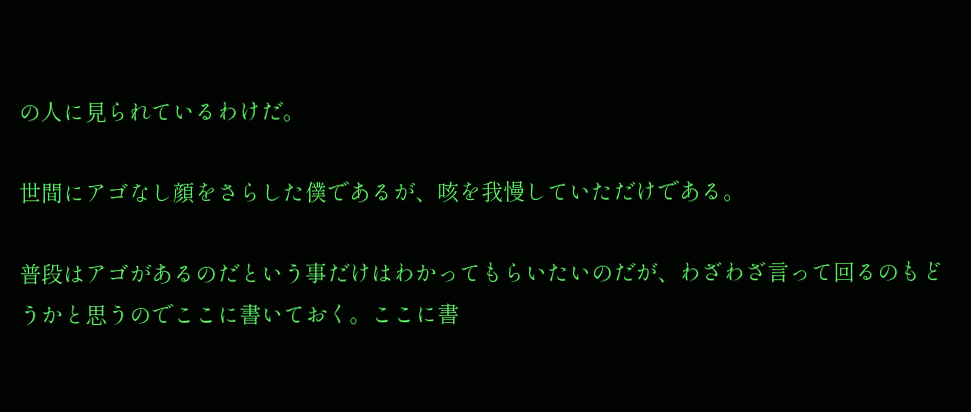の人に見られているわけだ。

世間にアゴなし顔をさらした僕であるが、咳を我慢していただけである。

普段はアゴがあるのだという事だけはわかってもらいたいのだが、わざわざ言って回るのもどうかと思うのでここに書いておく。ここに書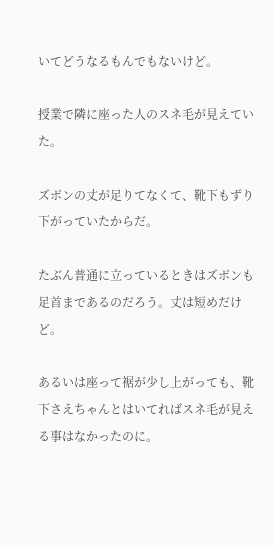いてどうなるもんでもないけど。

授業で隣に座った人のスネ毛が見えていた。

ズボンの丈が足りてなくて、靴下もずり下がっていたからだ。

たぶん普通に立っているときはズボンも足首まであるのだろう。丈は短めだけど。

あるいは座って裾が少し上がっても、靴下さえちゃんとはいてればスネ毛が見える事はなかったのに。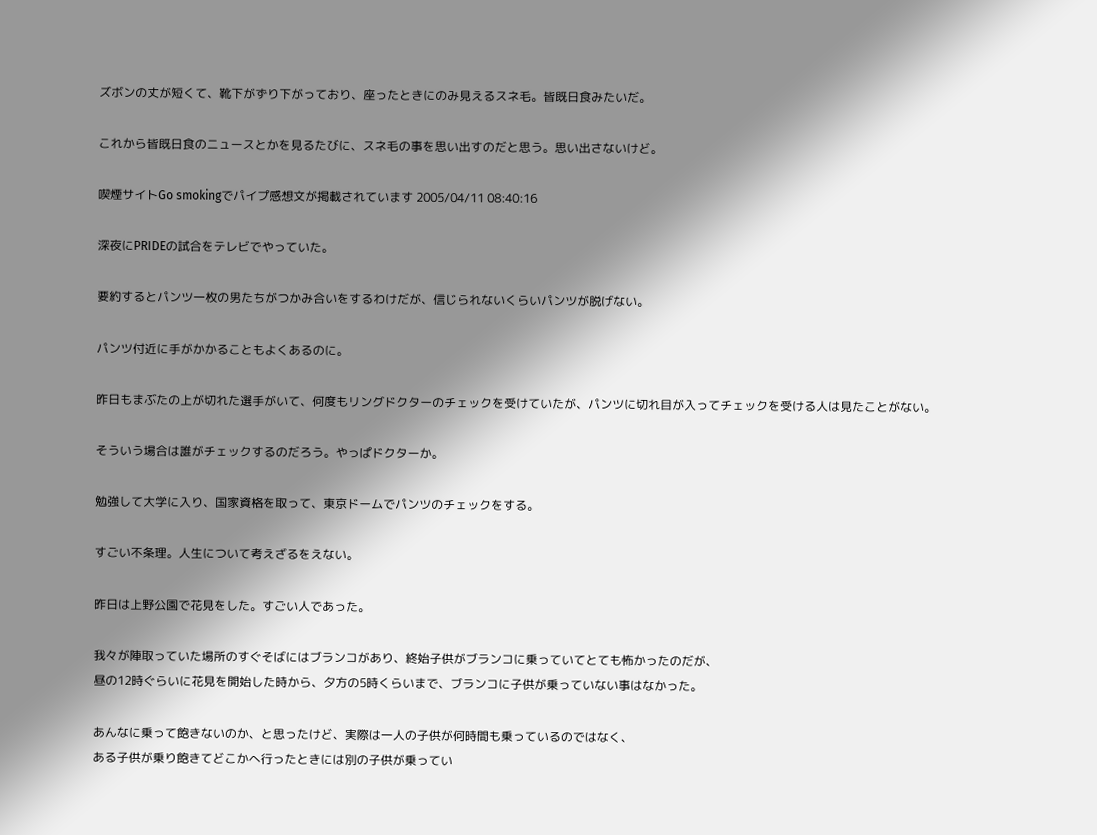ズボンの丈が短くて、靴下がずり下がっており、座ったときにのみ見えるスネ毛。皆既日食みたいだ。

これから皆既日食のニュースとかを見るたびに、スネ毛の事を思い出すのだと思う。思い出さないけど。

喫煙サイトGo smokingでパイプ感想文が掲載されています 2005/04/11 08:40:16

深夜にPRIDEの試合をテレビでやっていた。

要約するとパンツ一枚の男たちがつかみ合いをするわけだが、信じられないくらいパンツが脱げない。

パンツ付近に手がかかることもよくあるのに。

昨日もまぶたの上が切れた選手がいて、何度もリングドクターのチェックを受けていたが、パンツに切れ目が入ってチェックを受ける人は見たことがない。

そういう場合は誰がチェックするのだろう。やっぱドクターか。

勉強して大学に入り、国家資格を取って、東京ドームでパンツのチェックをする。

すごい不条理。人生について考えざるをえない。

昨日は上野公園で花見をした。すごい人であった。

我々が陣取っていた場所のすぐそばにはブランコがあり、終始子供がブランコに乗っていてとても怖かったのだが、
昼の12時ぐらいに花見を開始した時から、夕方の5時くらいまで、ブランコに子供が乗っていない事はなかった。

あんなに乗って飽きないのか、と思ったけど、実際は一人の子供が何時間も乗っているのではなく、
ある子供が乗り飽きてどこかへ行ったときには別の子供が乗ってい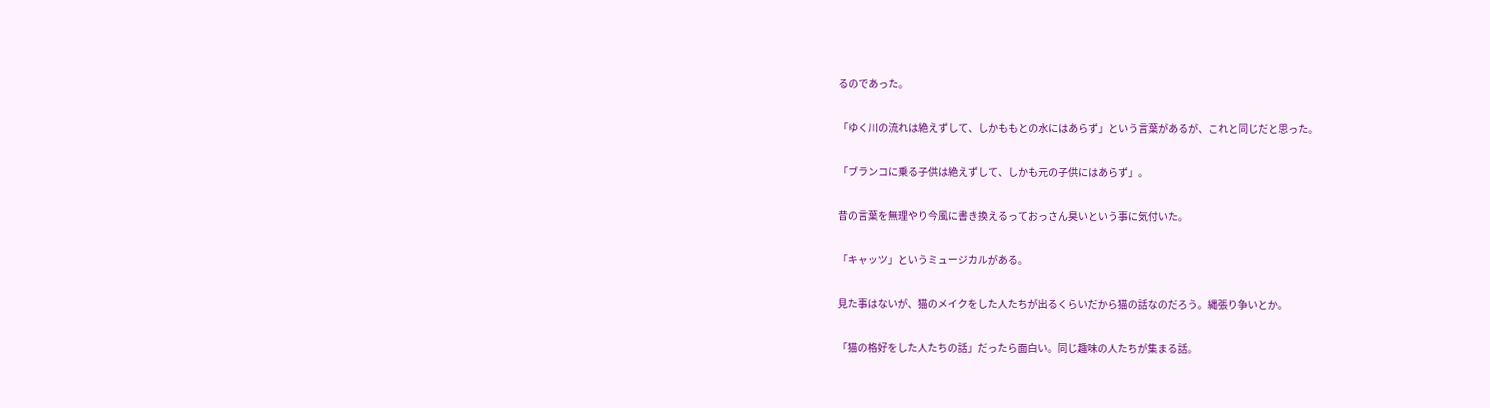るのであった。

「ゆく川の流れは絶えずして、しかももとの水にはあらず」という言葉があるが、これと同じだと思った。

「ブランコに乗る子供は絶えずして、しかも元の子供にはあらず」。

昔の言葉を無理やり今風に書き換えるっておっさん臭いという事に気付いた。

「キャッツ」というミュージカルがある。

見た事はないが、猫のメイクをした人たちが出るくらいだから猫の話なのだろう。縄張り争いとか。

「猫の格好をした人たちの話」だったら面白い。同じ趣味の人たちが集まる話。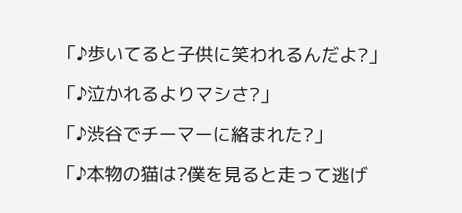「♪歩いてると子供に笑われるんだよ?」

「♪泣かれるよりマシさ?」

「♪渋谷でチーマーに絡まれた?」

「♪本物の猫は?僕を見ると走って逃げ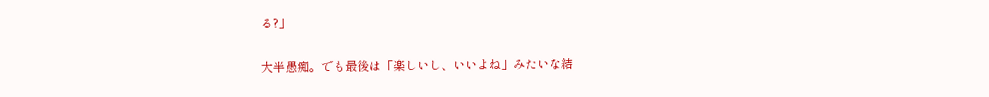る?」

大半愚痴。でも最後は「楽しいし、いいよね」みたいな結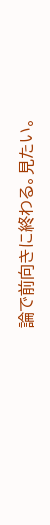論で前向きに終わる。見たい。